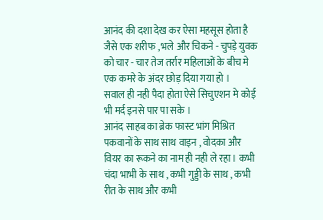आनंद की दशा देख कर ऐसा महसूस होता है जैसे एक शरीफ , भले और चिकने - चुपड़े युवक को चार - चार तेज तर्रार महिलाओं के बीच मे एक कमरे के अंदर छोड़ दिया गया हो ।
सवाल ही नही पैदा होता ऐसे सिचुएशन मे कोई भी मर्द इनसे पार पा सके ।
आनंद साहब का ब्रेक फास्ट भांग मिश्रित पकवानों के साथ साथ वाइन , वोदका और वियर का रूकने का नाम ही नही ले रहा । कभी चंदा भाभी के साथ , कभी गुड्डी के साथ , कभी रीत के साथ और कभी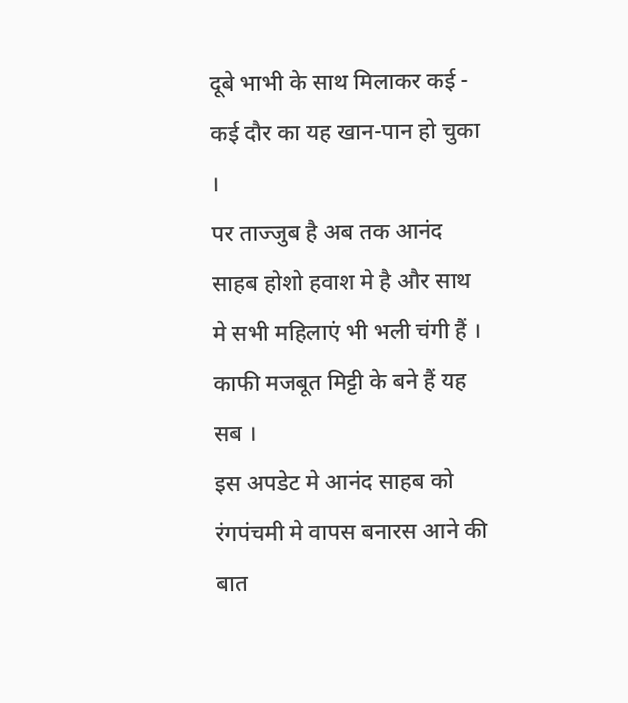दूबे भाभी के साथ मिलाकर कई - कई दौर का यह खान-पान हो चुका ।
पर ताज्जुब है अब तक आनंद साहब होशो हवाश मे है और साथ मे सभी महिलाएं भी भली चंगी हैं । काफी मजबूत मिट्टी के बने हैं यह सब ।
इस अपडेट मे आनंद साहब को रंगपंचमी मे वापस बनारस आने की बात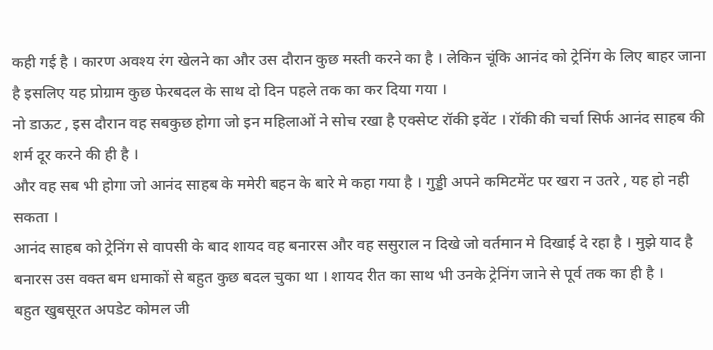कही गई है । कारण अवश्य रंग खेलने का और उस दौरान कुछ मस्ती करने का है । लेकिन चूंकि आनंद को ट्रेनिंग के लिए बाहर जाना है इसलिए यह प्रोग्राम कुछ फेरबदल के साथ दो दिन पहले तक का कर दिया गया ।
नो डाऊट , इस दौरान वह सबकुछ होगा जो इन महिलाओं ने सोच रखा है एक्सेप्ट रॉकी इवेंट । रॉकी की चर्चा सिर्फ आनंद साहब की शर्म दूर करने की ही है ।
और वह सब भी होगा जो आनंद साहब के ममेरी बहन के बारे मे कहा गया है । गुड्डी अपने कमिटमेंट पर खरा न उतरे , यह हो नही सकता ।
आनंद साहब को ट्रेनिंग से वापसी के बाद शायद वह बनारस और वह ससुराल न दिखे जो वर्तमान मे दिखाई दे रहा है । मुझे याद है बनारस उस वक्त बम धमाकों से बहुत कुछ बदल चुका था । शायद रीत का साथ भी उनके ट्रेनिंग जाने से पूर्व तक का ही है ।
बहुत खुबसूरत अपडेट कोमल जी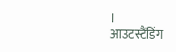।
आउटस्टैंडिंग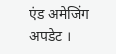एंड अमेजिंग अपडेट ।